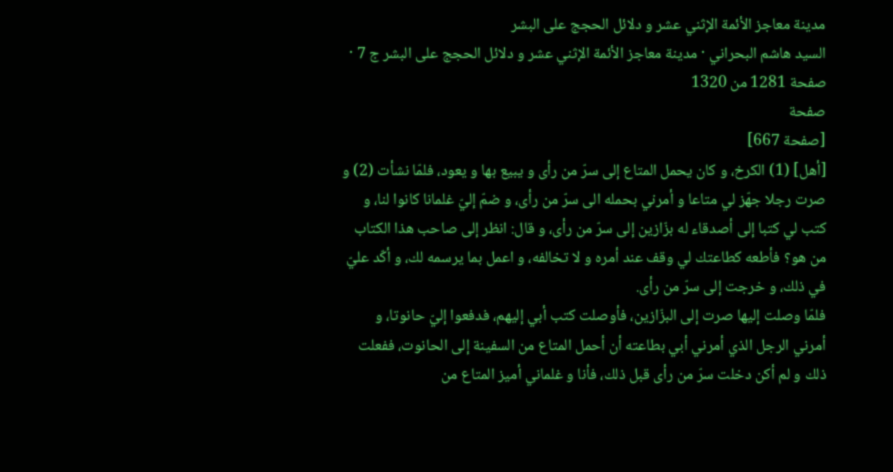مدينة معاجز الأئمة الإثني عشر و دلائل الحجج على البشر
السيد هاشم البحراني · مدينة معاجز الأئمة الإثني عشر و دلائل الحجج على البشر ج 7 · صفحة 1281 من 1320
صفحة
[صفحة 667]
[أهل] (1) الكرخ، و كان يحمل المتاع إلى سرّ من رأى و يبيع بها و يعود، فلمّا نشأت (2) و صرت رجلا جهّز لي متاعا و أمرني بحمله الى سرّ من رأى، و ضمّ إليّ غلمانا كانوا لنا، و كتب لي كتبا إلى أصدقاء له بزّازين إلى سرّ من رأى، و قال: انظر إلى صاحب هذا الكتاب من هو؟ فأطعه كطاعتك لي وقف عند أمره و لا تخالفه، و اعمل بما يرسمه لك، و أكّد عليّ في ذلك، و خرجت إلى سرّ من رأى.
فلمّا وصلت إليها صرت إلى البزّازين، فأوصلت كتب أبي إليهم، فدفعوا إليّ حانوتا، و أمرني الرجل الذي أمرني أبي بطاعته أن أحمل المتاع من السفينة إلى الحانوت، ففعلت ذلك و لم أكن دخلت سرّ من رأى قبل ذلك، فأنا و غلماني أميز المتاع من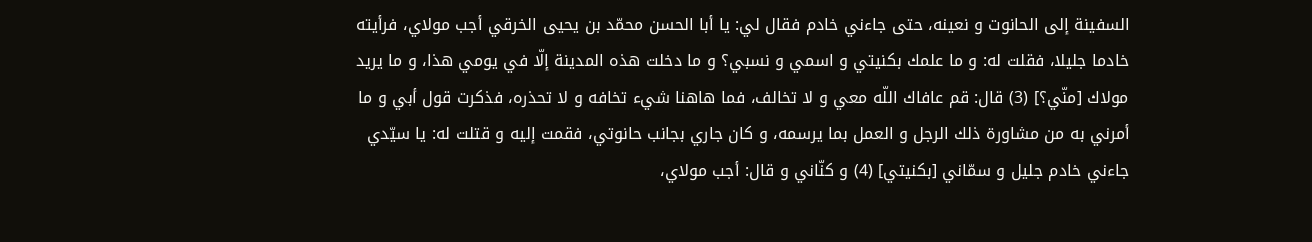السفينة إلى الحانوت و نعينه، حتى جاءني خادم فقال لي: يا أبا الحسن محمّد بن يحيى الخرقي أجب مولاي، فرأيته خادما جليلا، فقلت له: و ما علمك بكنيتي و اسمي و نسبي؟ و ما دخلت هذه المدينة إلّا في يومي هذا، و ما يريد مولاك [منّي؟] (3) قال: قم عافاك اللّه معي و لا تخالف، فما هاهنا شيء تخافه و لا تحذره، فذكرت قول أبي و ما أمرني به من مشاورة ذلك الرجل و العمل بما يرسمه، و كان جاري بجانب حانوتي، فقمت إليه و قتلت له: يا سيّدي جاءني خادم جليل و سمّاني [بكنيتي] (4) و كنّاني و قال: أجب مولاي،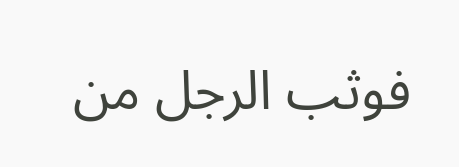فوثب الرجل من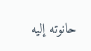حانوته إليه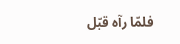فلمّا رآه قبّل